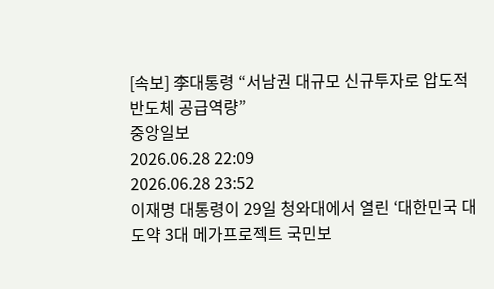[속보] 李대통령 “서남권 대규모 신규투자로 압도적 반도체 공급역량”
중앙일보
2026.06.28 22:09
2026.06.28 23:52
이재명 대통령이 29일 청와대에서 열린 ‘대한민국 대도약 3대 메가프로젝트 국민보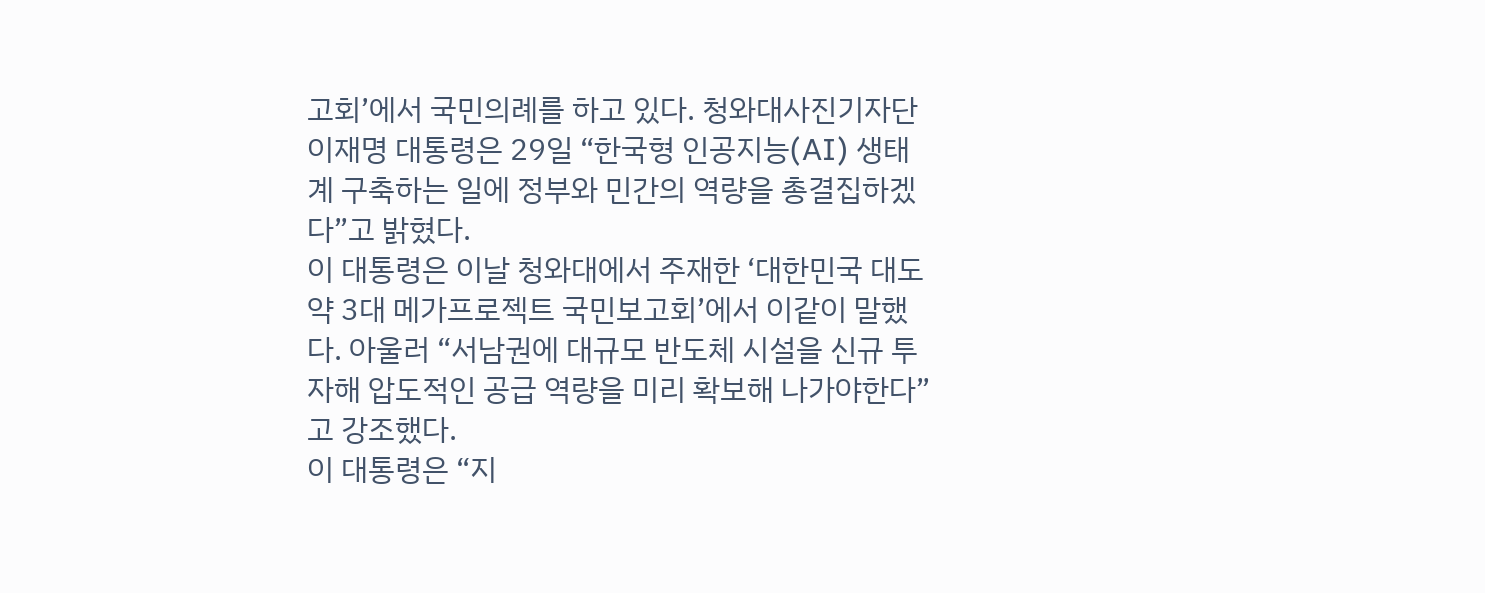고회’에서 국민의례를 하고 있다. 청와대사진기자단
이재명 대통령은 29일 “한국형 인공지능(AI) 생태계 구축하는 일에 정부와 민간의 역량을 총결집하겠다”고 밝혔다.
이 대통령은 이날 청와대에서 주재한 ‘대한민국 대도약 3대 메가프로젝트 국민보고회’에서 이같이 말했다. 아울러 “서남권에 대규모 반도체 시설을 신규 투자해 압도적인 공급 역량을 미리 확보해 나가야한다”고 강조했다.
이 대통령은 “지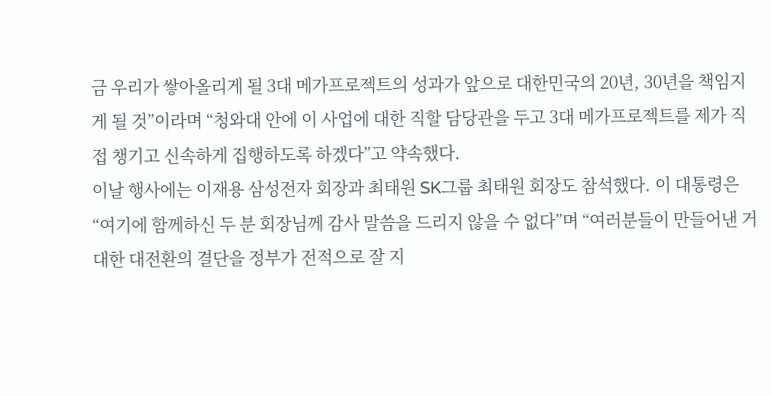금 우리가 쌓아올리게 될 3대 메가프로젝트의 성과가 앞으로 대한민국의 20년, 30년을 책임지게 될 것”이라며 “청와대 안에 이 사업에 대한 직할 담당관을 두고 3대 메가프로젝트를 제가 직접 챙기고 신속하게 집행하도록 하겠다”고 약속했다.
이날 행사에는 이재용 삼성전자 회장과 최태원 SK그룹 최태원 회장도 참석했다. 이 대통령은 “여기에 함께하신 두 분 회장님께 감사 말씀을 드리지 않을 수 없다”며 “여러분들이 만들어낸 거대한 대전환의 결단을 정부가 전적으로 잘 지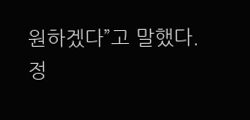원하겠다”고 말했다.
정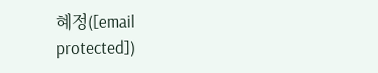혜정([email protected])